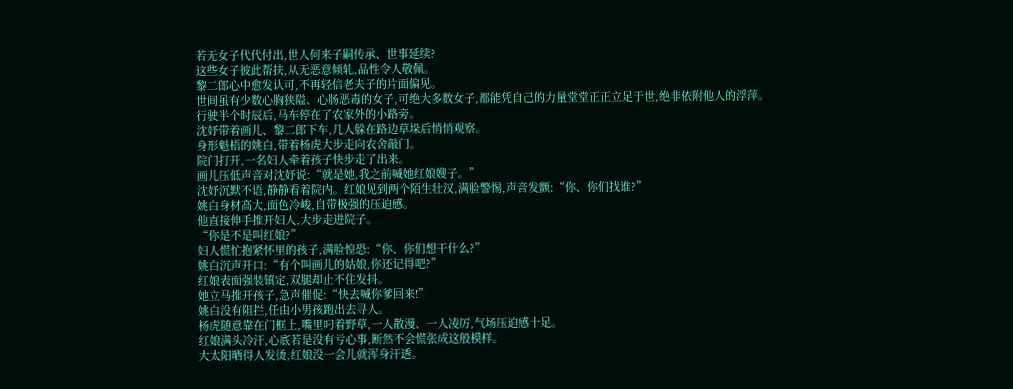若无女子代代付出,世人何来子嗣传承、世事延续?
这些女子彼此帮扶,从无恶意倾轧,品性令人敬佩。
黎二郎心中愈发认可,不再轻信老夫子的片面偏见。
世间虽有少数心胸狭隘、心肠恶毒的女子,可绝大多数女子,都能凭自己的力量堂堂正正立足于世,绝非依附他人的浮萍。
行驶半个时辰后,马车停在了农家外的小路旁。
沈妤带着画儿、黎二郎下车,几人躲在路边草垛后悄悄观察。
身形魁梧的姚白,带着杨虎大步走向农舍敲门。
院门打开,一名妇人牵着孩子快步走了出来。
画儿压低声音对沈妤说:“就是她,我之前喊她红娘嫂子。”
沈妤沉默不语,静静看着院内。红娘见到两个陌生壮汉,满脸警惕,声音发颤:“你、你们找谁?”
姚白身材高大,面色冷峻,自带极强的压迫感。
他直接伸手推开妇人,大步走进院子。
“你是不是叫红娘?”
妇人慌忙抱紧怀里的孩子,满脸惶恐:“你、你们想干什么?”
姚白沉声开口:“有个叫画儿的姑娘,你还记得吧?”
红娘表面强装镇定,双腿却止不住发抖。
她立马推开孩子,急声催促:“快去喊你爹回来!”
姚白没有阻拦,任由小男孩跑出去寻人。
杨虎随意靠在门框上,嘴里叼着野草,一人散漫、一人凌厉,气场压迫感十足。
红娘满头冷汗,心底若是没有亏心事,断然不会慌张成这般模样。
大太阳晒得人发烫,红娘没一会儿就浑身汗透。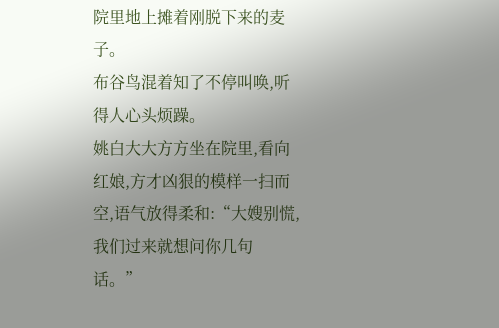院里地上摊着刚脱下来的麦子。
布谷鸟混着知了不停叫唤,听得人心头烦躁。
姚白大大方方坐在院里,看向红娘,方才凶狠的模样一扫而空,语气放得柔和:“大嫂别慌,我们过来就想问你几句话。”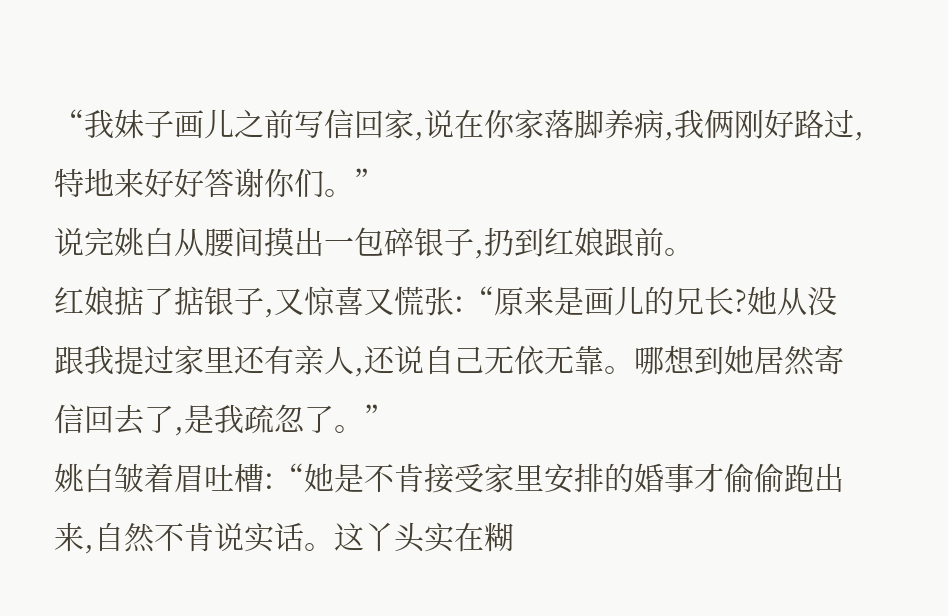“我妹子画儿之前写信回家,说在你家落脚养病,我俩刚好路过,特地来好好答谢你们。”
说完姚白从腰间摸出一包碎银子,扔到红娘跟前。
红娘掂了掂银子,又惊喜又慌张:“原来是画儿的兄长?她从没跟我提过家里还有亲人,还说自己无依无靠。哪想到她居然寄信回去了,是我疏忽了。”
姚白皱着眉吐槽:“她是不肯接受家里安排的婚事才偷偷跑出来,自然不肯说实话。这丫头实在糊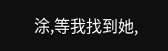涂,等我找到她,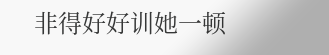非得好好训她一顿